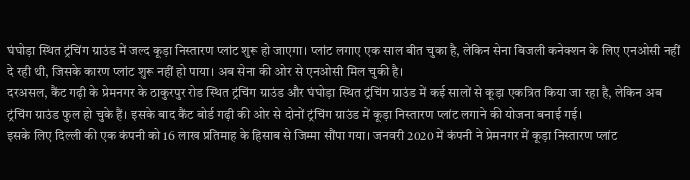घंघोड़ा स्थित ट्रंचिंग ग्राउंड में जल्द कूड़ा निस्तारण प्लांट शुरू हो जाएगा। प्लांट लगाए एक साल बीत चुका है, लेकिन सेना बिजली कनेक्शन के लिए एनओसी नहीं दे रही थी, जिसके कारण प्लांट शुरू नहीं हो पाया। अब सेना की ओर से एनओसी मिल चुकी है।
दरअसल, कैंट गढ़ी के प्रेमनगर के ठाकुरपुर रोड स्थित ट्रंचिंग ग्राउंड और घंघोड़ा स्थित ट्रंचिंग ग्राउंड में कई सालों से कूड़ा एकत्रित किया जा रहा है, लेकिन अब ट्रंचिंग ग्राउंड फुल हो चुके हैं। इसके बाद कैंट बोर्ड गढ़ी की ओर से दोनों ट्रंचिंग ग्राउंड में कूड़ा निस्तारण प्लांट लगाने की योजना बनाई गई।
इसके लिए दिल्ली की एक कंपनी को 16 लाख प्रतिमाह के हिसाब से जिम्मा सौंपा गया। जनवरी 2020 में कंपनी ने प्रेमनगर में कूड़ा निस्तारण प्लांट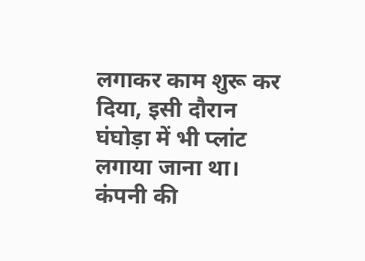लगाकर काम शुरू कर दिया, इसी दौरान घंघोड़ा में भी प्लांट लगाया जाना था। कंपनी की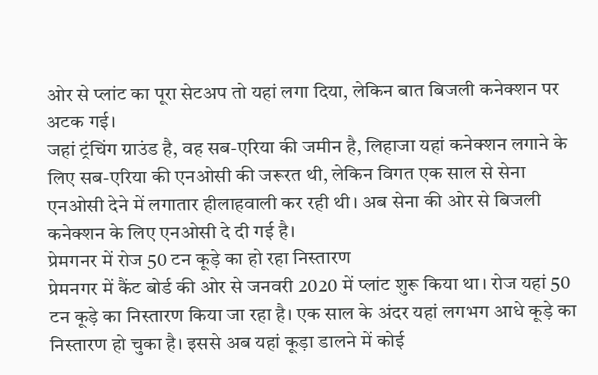ओर से प्लांट का पूरा सेटअप तो यहां लगा दिया, लेकिन बात बिजली कनेक्शन पर अटक गई।
जहां ट्रंचिंग ग्राउंड है, वह सब-एरिया की जमीन है, लिहाजा यहां कनेक्शन लगाने के लिए सब-एरिया की एनओसी की जरूरत थी, लेकिन विगत एक साल से सेना एनओसी देने में लगातार हीलाहवाली कर रही थी। अब सेना की ओर से बिजली कनेक्शन के लिए एनओसी दे दी गई है।
प्रेमगनर में रोज 50 टन कूड़े का हो रहा निस्तारण
प्रेमनगर में कैंट बोर्ड की ओर से जनवरी 2020 में प्लांट शुरू किया था। रोज यहां 50 टन कूड़े का निस्तारण किया जा रहा है। एक साल के अंदर यहां लगभग आधे कूड़े का निस्तारण हो चुका है। इससे अब यहां कूड़ा डालने में कोई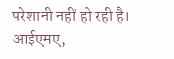परेशानी नहीं हो रही है। आईएमए,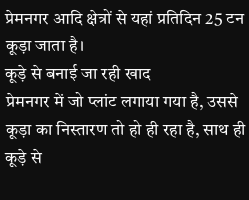प्रेमनगर आदि क्षेत्रों से यहां प्रतिदिन 25 टन कूड़ा जाता है।
कूड़े से बनाई जा रही खाद
प्रेमनगर में जो प्लांट लगाया गया है, उससे कूड़ा का निस्तारण तो हो ही रहा है, साथ ही कूड़े से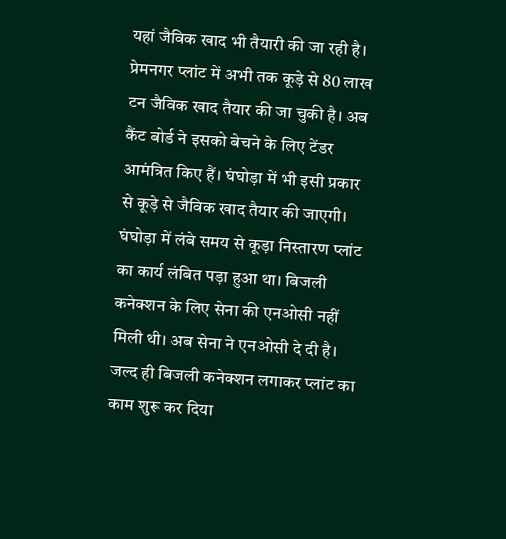यहां जैविक खाद भी तैयारी की जा रही है। प्रेमनगर प्लांट में अभी तक कूड़े से 80 लाख टन जैविक खाद तैयार की जा चुकी है। अब कैंट बोर्ड ने इसको बेचने के लिए टेंडर आमंत्रित किए हैं। घंघोड़ा में भी इसी प्रकार से कूड़े से जैविक खाद तैयार की जाएगी।
घंघोड़ा में लंबे समय से कूड़ा निस्तारण प्लांट का कार्य लंबित पड़ा हुआ था। बिजली कनेक्शन के लिए सेना की एनओसी नहीं मिली थी। अब सेना ने एनओसी दे दी है। जल्द ही बिजली कनेक्शन लगाकर प्लांट का काम शुरू कर दिया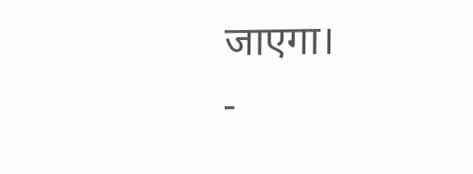जाएगा।
-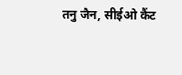तनु जैन, सीईओ कैंट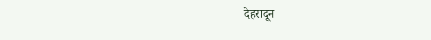देहरादून